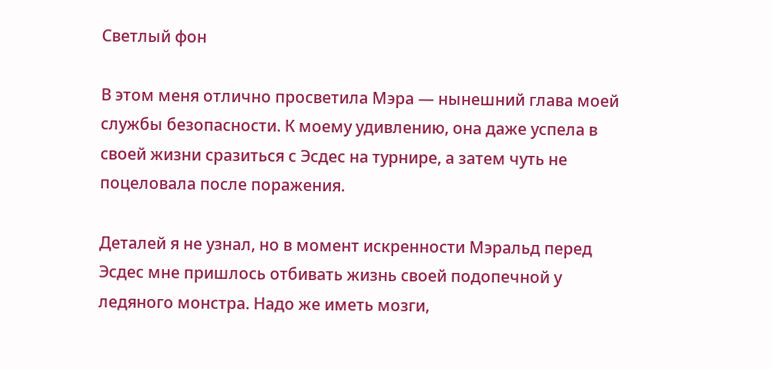Светлый фон

В этом меня отлично просветила Мэра — нынешний глава моей службы безопасности. К моему удивлению, она даже успела в своей жизни сразиться с Эсдес на турнире, а затем чуть не поцеловала после поражения.

Деталей я не узнал, но в момент искренности Мэральд перед Эсдес мне пришлось отбивать жизнь своей подопечной у ледяного монстра. Надо же иметь мозги,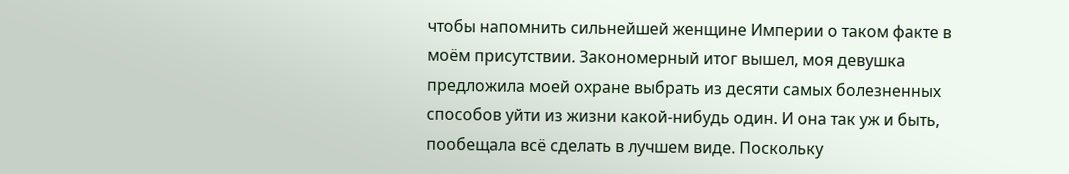чтобы напомнить сильнейшей женщине Империи о таком факте в моём присутствии. Закономерный итог вышел, моя девушка предложила моей охране выбрать из десяти самых болезненных способов уйти из жизни какой-нибудь один. И она так уж и быть, пообещала всё сделать в лучшем виде. Поскольку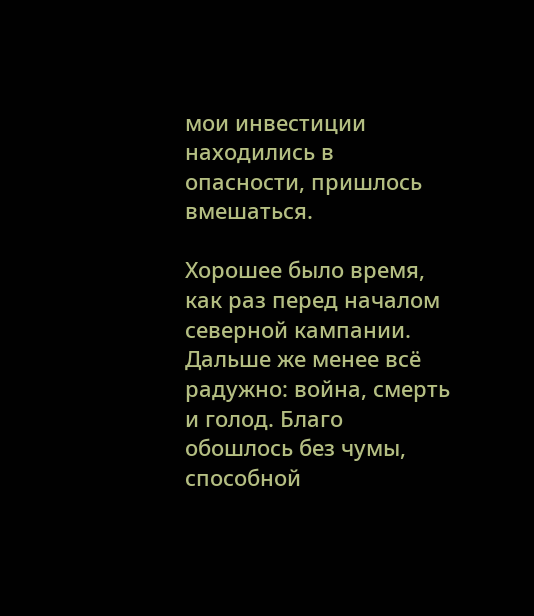мои инвестиции находились в опасности, пришлось вмешаться.

Хорошее было время, как раз перед началом северной кампании. Дальше же менее всё радужно: война, смерть и голод. Благо обошлось без чумы, способной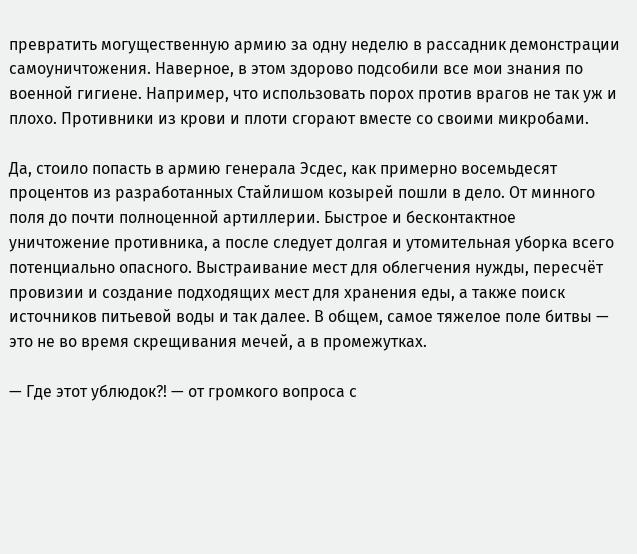превратить могущественную армию за одну неделю в рассадник демонстрации самоуничтожения. Наверное, в этом здорово подсобили все мои знания по военной гигиене. Например, что использовать порох против врагов не так уж и плохо. Противники из крови и плоти сгорают вместе со своими микробами.

Да, стоило попасть в армию генерала Эсдес, как примерно восемьдесят процентов из разработанных Стайлишом козырей пошли в дело. От минного поля до почти полноценной артиллерии. Быстрое и бесконтактное уничтожение противника, а после следует долгая и утомительная уборка всего потенциально опасного. Выстраивание мест для облегчения нужды, пересчёт провизии и создание подходящих мест для хранения еды, а также поиск источников питьевой воды и так далее. В общем, самое тяжелое поле битвы — это не во время скрещивания мечей, а в промежутках.

— Где этот ублюдок?! — от громкого вопроса с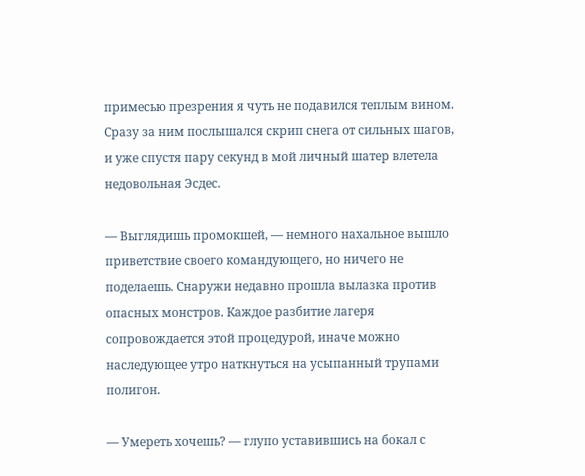примесью презрения я чуть не подавился теплым вином. Сразу за ним послышался скрип снега от сильных шагов, и уже спустя пару секунд в мой личный шатер влетела недовольная Эсдес.

— Выглядишь промокшей, — немного нахальное вышло приветствие своего командующего, но ничего не поделаешь. Снаружи недавно прошла вылазка против опасных монстров. Каждое разбитие лагеря сопровождается этой процедурой, иначе можно наследующее утро наткнуться на усыпанный трупами полигон.

— Умереть хочешь? — глупо уставившись на бокал с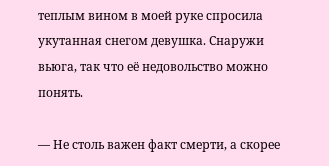теплым вином в моей руке спросила укутанная снегом девушка. Снаружи вьюга, так что её недовольство можно понять.

— Не столь важен факт смерти, а скорее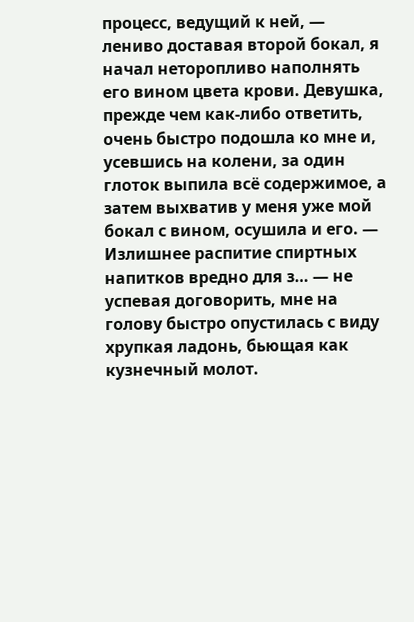процесс, ведущий к ней, — лениво доставая второй бокал, я начал неторопливо наполнять его вином цвета крови. Девушка, прежде чем как-либо ответить, очень быстро подошла ко мне и, усевшись на колени, за один глоток выпила всё содержимое, а затем выхватив у меня уже мой бокал с вином, осушила и его. — Излишнее распитие спиртных напитков вредно для з… — не успевая договорить, мне на голову быстро опустилась с виду хрупкая ладонь, бьющая как кузнечный молот.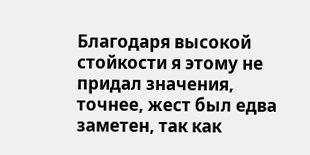Благодаря высокой стойкости я этому не придал значения, точнее, жест был едва заметен, так как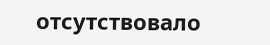отсутствовало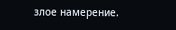злое намерение.